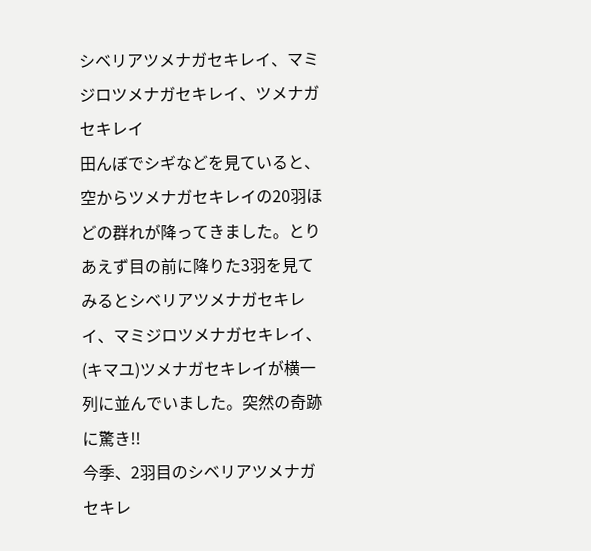シベリアツメナガセキレイ、マミジロツメナガセキレイ、ツメナガセキレイ
田んぼでシギなどを見ていると、空からツメナガセキレイの20羽ほどの群れが降ってきました。とりあえず目の前に降りた3羽を見てみるとシベリアツメナガセキレイ、マミジロツメナガセキレイ、(キマユ)ツメナガセキレイが横一列に並んでいました。突然の奇跡に驚き!!
今季、2羽目のシベリアツメナガセキレ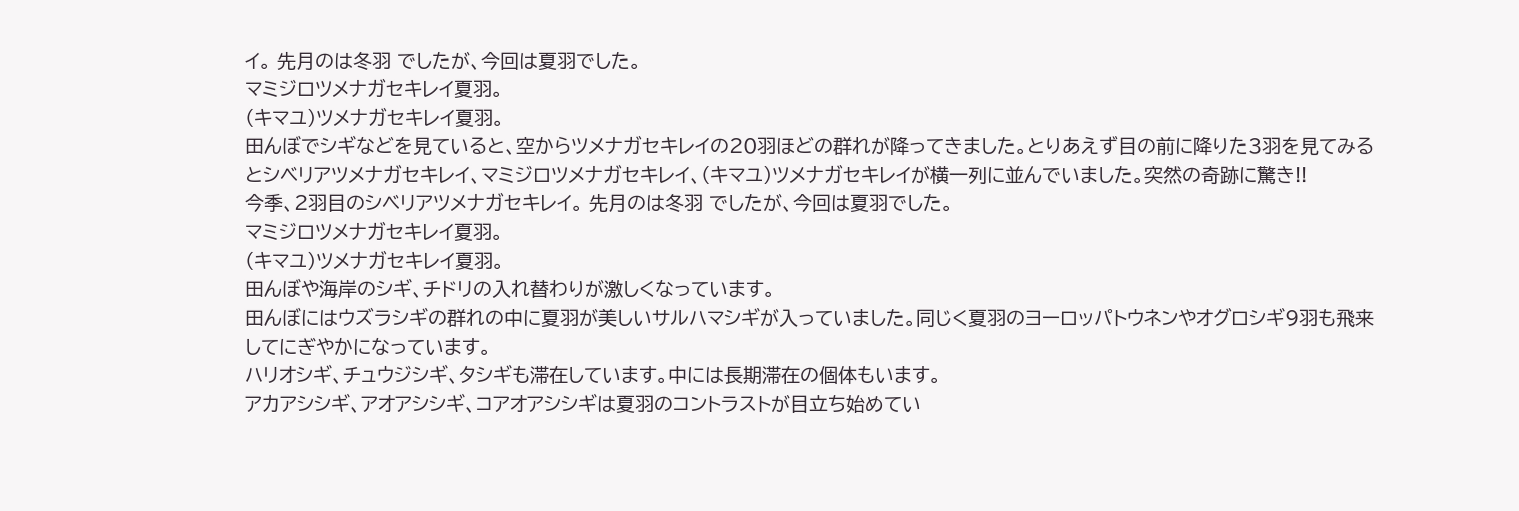イ。 先月のは冬羽 でしたが、今回は夏羽でした。
マミジロツメナガセキレイ夏羽。
(キマユ)ツメナガセキレイ夏羽。
田んぼでシギなどを見ていると、空からツメナガセキレイの20羽ほどの群れが降ってきました。とりあえず目の前に降りた3羽を見てみるとシベリアツメナガセキレイ、マミジロツメナガセキレイ、(キマユ)ツメナガセキレイが横一列に並んでいました。突然の奇跡に驚き!!
今季、2羽目のシベリアツメナガセキレイ。 先月のは冬羽 でしたが、今回は夏羽でした。
マミジロツメナガセキレイ夏羽。
(キマユ)ツメナガセキレイ夏羽。
田んぼや海岸のシギ、チドリの入れ替わりが激しくなっています。
田んぼにはウズラシギの群れの中に夏羽が美しいサルハマシギが入っていました。同じく夏羽のヨーロッパトウネンやオグロシギ9羽も飛来してにぎやかになっています。
ハリオシギ、チュウジシギ、タシギも滞在しています。中には長期滞在の個体もいます。
アカアシシギ、アオアシシギ、コアオアシシギは夏羽のコントラストが目立ち始めてい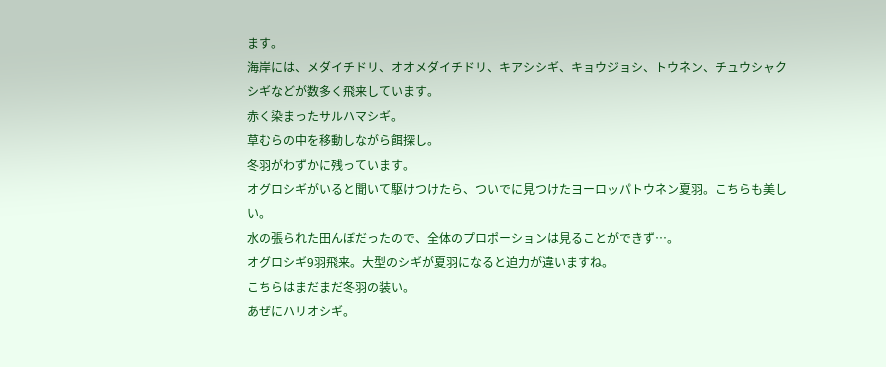ます。
海岸には、メダイチドリ、オオメダイチドリ、キアシシギ、キョウジョシ、トウネン、チュウシャクシギなどが数多く飛来しています。
赤く染まったサルハマシギ。
草むらの中を移動しながら餌探し。
冬羽がわずかに残っています。
オグロシギがいると聞いて駆けつけたら、ついでに見つけたヨーロッパトウネン夏羽。こちらも美しい。
水の張られた田んぼだったので、全体のプロポーションは見ることができず…。
オグロシギ9羽飛来。大型のシギが夏羽になると迫力が違いますね。
こちらはまだまだ冬羽の装い。
あぜにハリオシギ。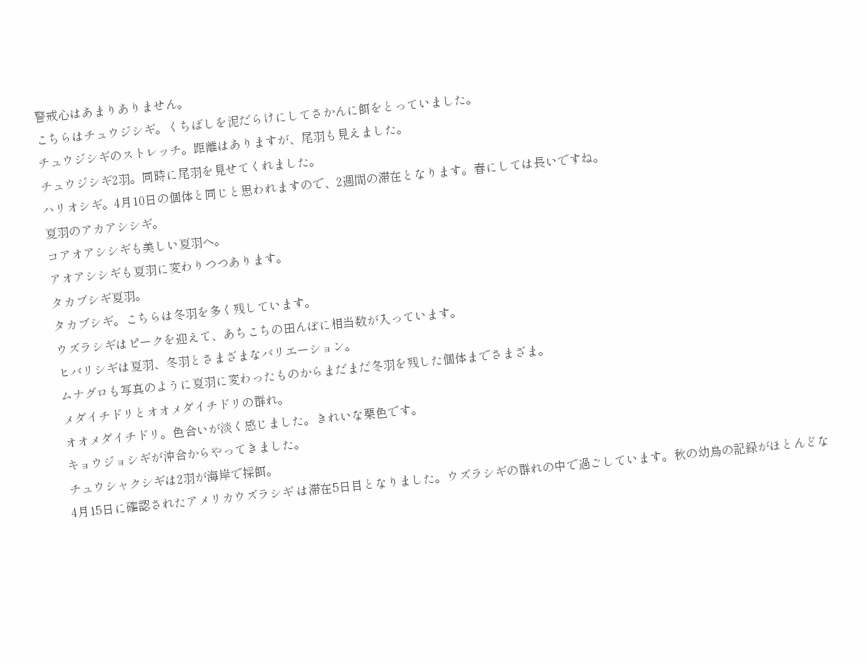警戒心はあまりありません。
こちらはチュウジシギ。くちばしを泥だらけにしてさかんに餌をとっていました。
チュウジシギのストレッチ。距離はありますが、尾羽も見えました。
チュウジシギ2羽。同時に尾羽を見せてくれました。
ハリオシギ。4月10日の個体と同じと思われますので、2週間の滞在となります。春にしては長いですね。
夏羽のアカアシシギ。
コアオアシシギも美しい夏羽へ。
アオアシシギも夏羽に変わりつつあります。
タカブシギ夏羽。
タカブシギ。こちらは冬羽を多く残しています。
ウズラシギはピークを迎えて、あちこちの田んぼに相当数が入っています。
ヒバリシギは夏羽、冬羽とさまざまなバリエーション。
ムナグロも写真のように夏羽に変わったものからまだまだ冬羽を残した個体までさまざま。
メダイチドリとオオメダイチドリの群れ。
オオメダイチドリ。色合いが淡く感じました。きれいな栗色です。
キョウジョシギが沖合からやってきました。
チュウシャクシギは2羽が海岸で採餌。
4月15日に確認されたアメリカウズラシギ は滞在5日目となりました。ウズラシギの群れの中で過ごしています。秋の幼鳥の記録がほとんどな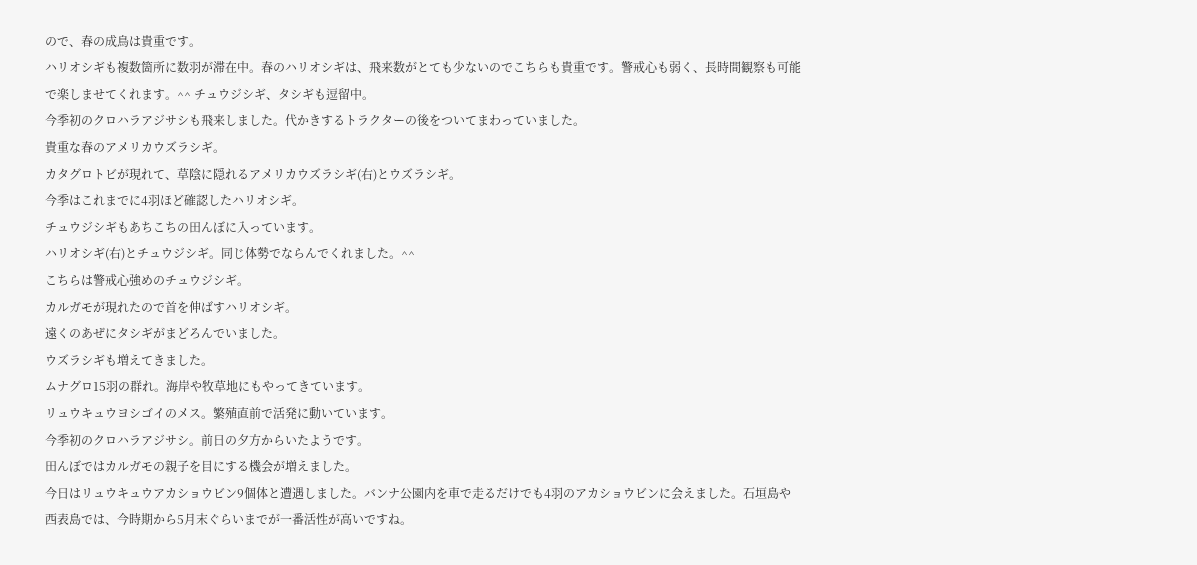ので、春の成鳥は貴重です。
ハリオシギも複数箇所に数羽が滞在中。春のハリオシギは、飛来数がとても少ないのでこちらも貴重です。警戒心も弱く、長時間観察も可能で楽しませてくれます。^^ チュウジシギ、タシギも逗留中。
今季初のクロハラアジサシも飛来しました。代かきするトラクターの後をついてまわっていました。
貴重な春のアメリカウズラシギ。
カタグロトビが現れて、草陰に隠れるアメリカウズラシギ(右)とウズラシギ。
今季はこれまでに4羽ほど確認したハリオシギ。
チュウジシギもあちこちの田んぼに入っています。
ハリオシギ(右)とチュウジシギ。同じ体勢でならんでくれました。^^
こちらは警戒心強めのチュウジシギ。
カルガモが現れたので首を伸ばすハリオシギ。
遠くのあぜにタシギがまどろんでいました。
ウズラシギも増えてきました。
ムナグロ15羽の群れ。海岸や牧草地にもやってきています。
リュウキュウヨシゴイのメス。繁殖直前で活発に動いています。
今季初のクロハラアジサシ。前日の夕方からいたようです。
田んぼではカルガモの親子を目にする機会が増えました。
今日はリュウキュウアカショウビン9個体と遭遇しました。バンナ公園内を車で走るだけでも4羽のアカショウビンに会えました。石垣島や西表島では、今時期から5月末ぐらいまでが一番活性が高いですね。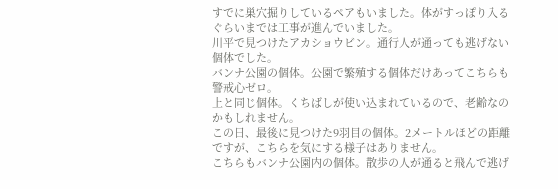すでに巣穴掘りしているペアもいました。体がすっぽり入るぐらいまでは工事が進んでいました。
川平で見つけたアカショウビン。通行人が通っても逃げない個体でした。
バンナ公園の個体。公園で繁殖する個体だけあってこちらも警戒心ゼロ。
上と同じ個体。くちばしが使い込まれているので、老齢なのかもしれません。
この日、最後に見つけた9羽目の個体。2メートルほどの距離ですが、こちらを気にする様子はありません。
こちらもバンナ公園内の個体。散歩の人が通ると飛んで逃げ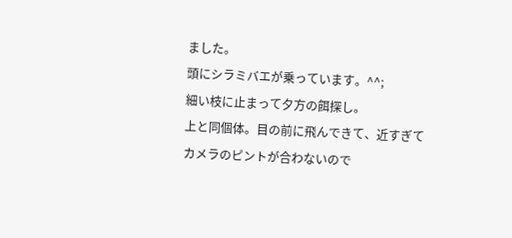ました。
頭にシラミバエが乗っています。^^;
細い枝に止まって夕方の餌探し。
上と同個体。目の前に飛んできて、近すぎてカメラのピントが合わないので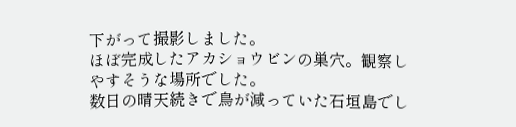下がって撮影しました。
ほぼ完成したアカショウビンの巣穴。観察しやすそうな場所でした。
数日の晴天続きで鳥が減っていた石垣島でし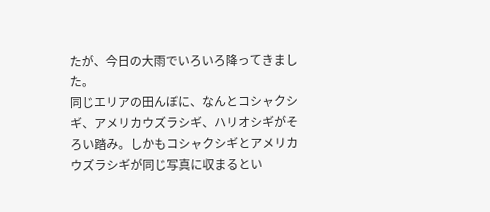たが、今日の大雨でいろいろ降ってきました。
同じエリアの田んぼに、なんとコシャクシギ、アメリカウズラシギ、ハリオシギがそろい踏み。しかもコシャクシギとアメリカウズラシギが同じ写真に収まるとい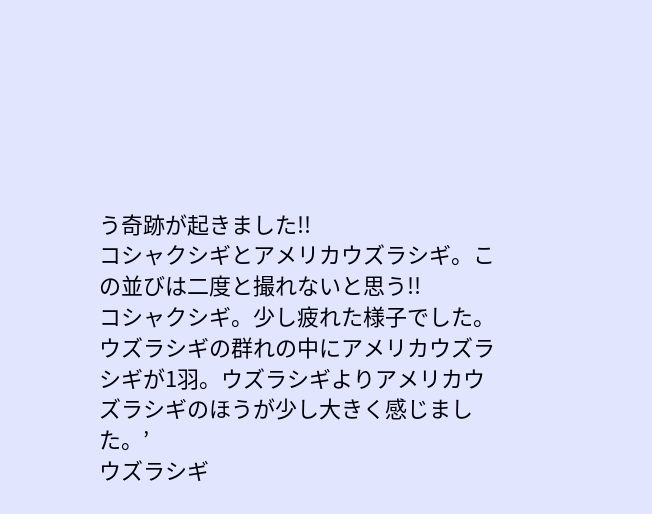う奇跡が起きました!!
コシャクシギとアメリカウズラシギ。この並びは二度と撮れないと思う!!
コシャクシギ。少し疲れた様子でした。
ウズラシギの群れの中にアメリカウズラシギが1羽。ウズラシギよりアメリカウズラシギのほうが少し大きく感じました。’
ウズラシギ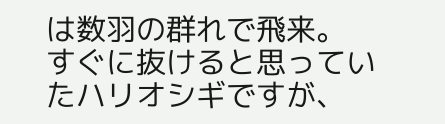は数羽の群れで飛来。
すぐに抜けると思っていたハリオシギですが、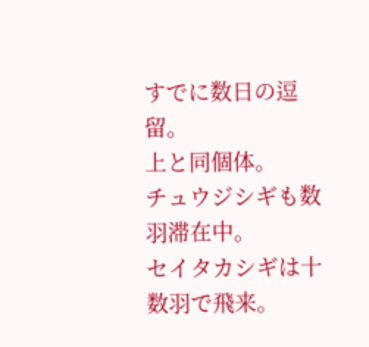すでに数日の逗留。
上と同個体。
チュウジシギも数羽滞在中。
セイタカシギは十数羽で飛来。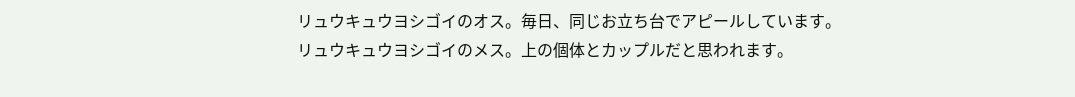リュウキュウヨシゴイのオス。毎日、同じお立ち台でアピールしています。
リュウキュウヨシゴイのメス。上の個体とカップルだと思われます。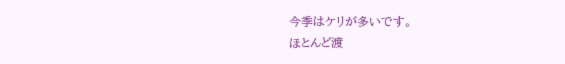今季はケリが多いです。
ほとんど渡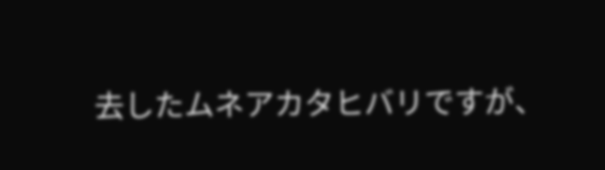去したムネアカタヒバリですが、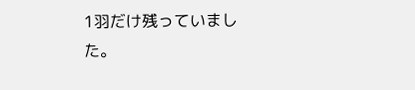1羽だけ残っていました。